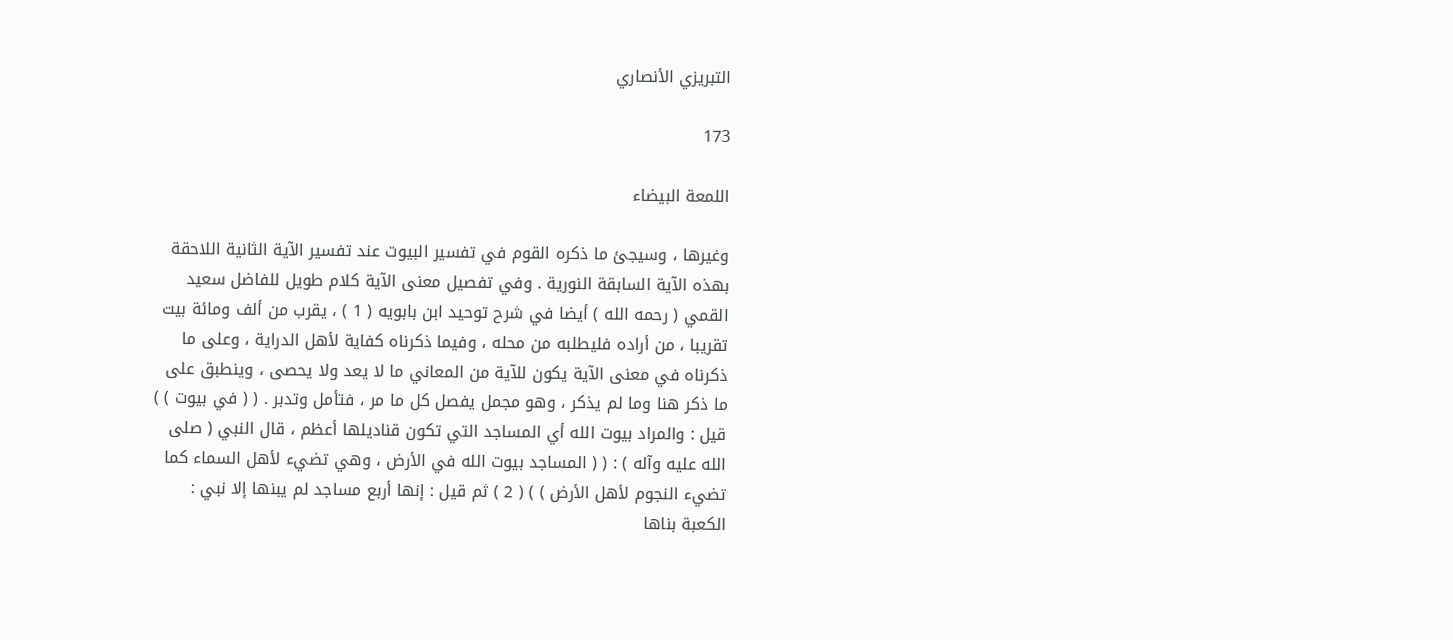التبريزي الأنصاري

173

اللمعة البيضاء

وغيرها ، وسيجئ ما ذكره القوم في تفسير البيوت عند تفسير الآية الثانية اللاحقة بهذه الآية السابقة النورية . وفي تفصيل معنى الآية كلام طويل للفاضل سعيد القمي ( رحمه الله ) أيضا في شرح توحيد ابن بابويه ( 1 ) ، يقرب من ألف ومائة بيت تقريبا ، من أراده فليطلبه من محله ، وفيما ذكرناه كفاية لأهل الدراية ، وعلى ما ذكرناه في معنى الآية يكون للآية من المعاني ما لا يعد ولا يحصى ، وينطبق على ما ذكر هنا وما لم يذكر ، وهو مجمل يفصل كل ما مر ، فتأمل وتدبر . ( ( في بيوت ) ) قيل : والمراد بيوت الله أي المساجد التي تكون قناديلها أعظم ، قال النبي ( صلى الله عليه وآله ) : ( ( المساجد بيوت الله في الأرض ، وهي تضيء لأهل السماء كما تضيء النجوم لأهل الأرض ) ) ( 2 ) ثم قيل : إنها أربع مساجد لم يبنها إلا نبي : الكعبة بناها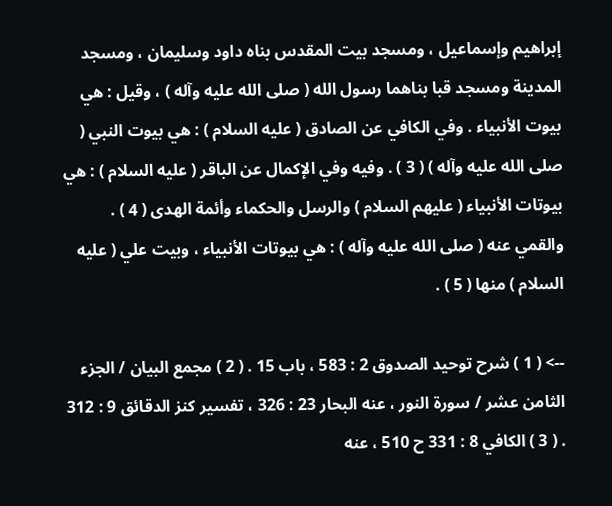إبراهيم وإسماعيل ، ومسجد بيت المقدس بناه داود وسليمان ، ومسجد المدينة ومسجد قبا بناهما رسول الله ( صلى الله عليه وآله ) ، وقيل : هي بيوت الأنبياء . وفي الكافي عن الصادق ( عليه السلام ) : هي بيوت النبي ( صلى الله عليه وآله ) ( 3 ) . وفيه وفي الإكمال عن الباقر ( عليه السلام ) : هي بيوتات الأنبياء ( عليهم السلام ) والرسل والحكماء وأئمة الهدى ( 4 ) . والقمي عنه ( صلى الله عليه وآله ) : هي بيوتات الأنبياء ، وبيت علي ( عليه السلام ) منها ( 5 ) .

--> ( 1 ) شرح توحيد الصدوق 2 : 583 ، باب 15 . ( 2 ) مجمع البيان / الجزء الثامن عشر / سورة النور ، عنه البحار 23 : 326 ، تفسير كنز الدقائق 9 : 312 . ( 3 ) الكافي 8 : 331 ح 510 ، عنه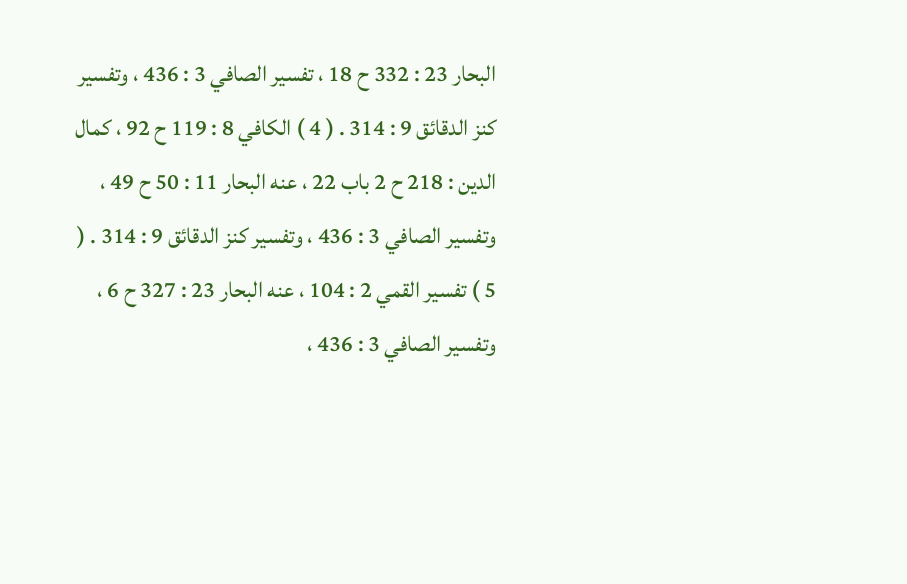البحار 23 : 332 ح 18 ، تفسير الصافي 3 : 436 ، وتفسير كنز الدقائق 9 : 314 . ( 4 ) الكافي 8 : 119 ح 92 ، كمال الدين : 218 ح 2 باب 22 ، عنه البحار 11 : 50 ح 49 ، وتفسير الصافي 3 : 436 ، وتفسير كنز الدقائق 9 : 314 . ( 5 ) تفسير القمي 2 : 104 ، عنه البحار 23 : 327 ح 6 ، وتفسير الصافي 3 : 436 ،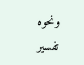ونحوه تفسير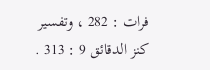فرات : 282 ، وتفسير كنز الدقائق 9 : 313 .